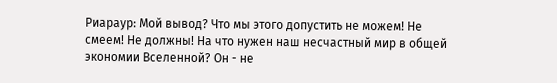Риараур: Мой вывод? Что мы этого допустить не можем! Не смеем! Не должны! На что нужен наш несчастный мир в общей экономии Вселенной? Он - не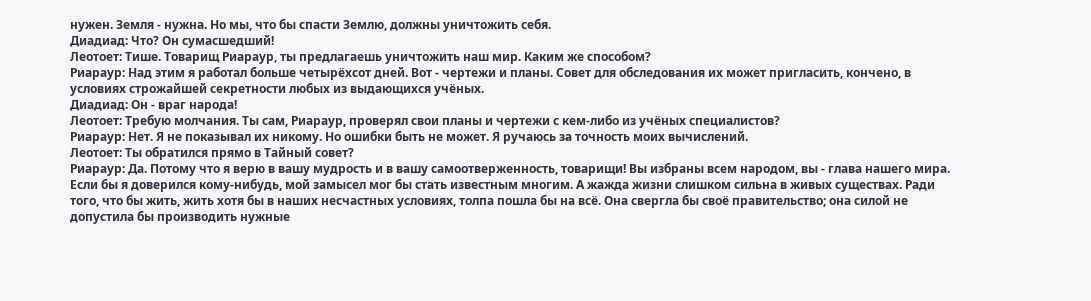нужен. Земля - нужна. Но мы, что бы спасти Землю, должны уничтожить себя.
Диадиад: Что? Он сумасшедший!
Леотоет: Тише. Товарищ Риараур, ты предлагаешь уничтожить наш мир. Каким же способом?
Риараур: Над этим я работал больше четырёхсот дней. Вот - чертежи и планы. Совет для обследования их может пригласить, кончено, в условиях строжайшей секретности любых из выдающихся учёных.
Диадиад: Он - враг народа!
Леотоет: Требую молчания. Ты сам, Риараур, проверял свои планы и чертежи с кем-либо из учёных специалистов?
Риараур: Нет. Я не показывал их никому. Но ошибки быть не может. Я ручаюсь за точность моих вычислений.
Леотоет: Ты обратился прямо в Тайный совет?
Риараур: Да. Потому что я верю в вашу мудрость и в вашу самоотверженность, товарищи! Вы избраны всем народом, вы - глава нашего мира. Если бы я доверился кому-нибудь, мой замысел мог бы стать известным многим. А жажда жизни слишком сильна в живых существах. Ради того, что бы жить, жить хотя бы в наших несчастных условиях, толпа пошла бы на всё. Она свергла бы своё правительство; она силой не допустила бы производить нужные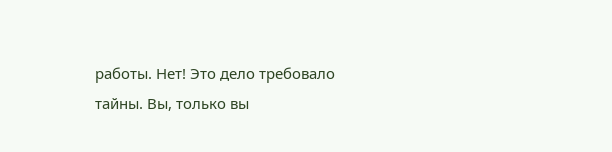работы. Нет! Это дело требовало тайны. Вы, только вы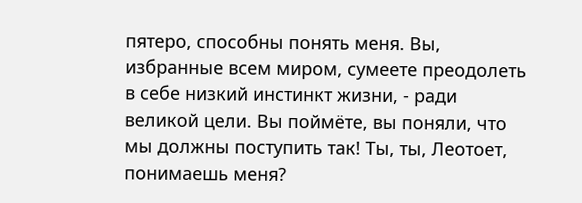пятеро, способны понять меня. Вы, избранные всем миром, сумеете преодолеть в себе низкий инстинкт жизни, - ради великой цели. Вы поймёте, вы поняли, что мы должны поступить так! Ты, ты, Леотоет, понимаешь меня?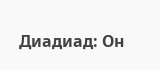Диадиад: Он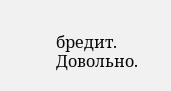бредит. Довольно.